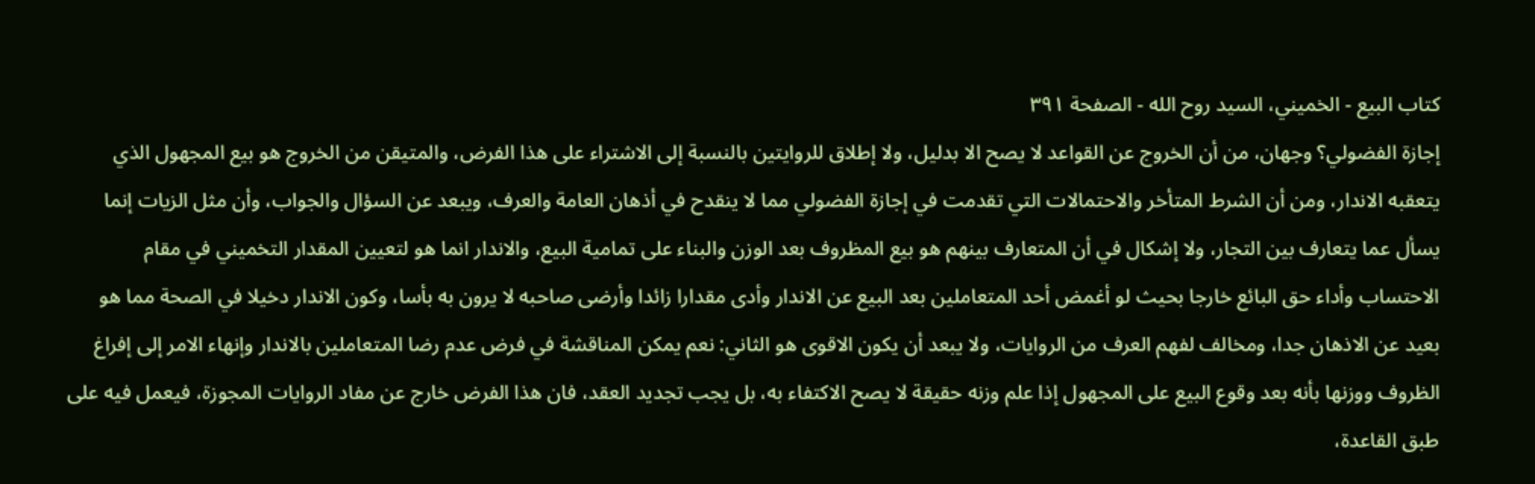كتاب البيع - الخميني، السيد روح الله - الصفحة ٣٩١
إجازة الفضولي؟ وجهان، من أن الخروج عن القواعد لا يصح الا بدليل، ولا إطلاق للروايتين بالنسبة إلى الاشتراء على هذا الفرض، والمتيقن من الخروج هو بيع المجهول الذي يتعقبه الاندار، ومن أن الشرط المتأخر والاحتمالات التي تقدمت في إجازة الفضولي مما لا ينقدح في أذهان العامة والعرف، ويبعد عن السؤال والجواب، وأن مثل الزيات إنما يسأل عما يتعارف بين التجار، ولا إشكال في أن المتعارف بينهم هو بيع المظروف بعد الوزن والبناء على تمامية البيع، والاندار انما هو لتعيين المقدار التخميني في مقام الاحتساب وأداء حق البائع خارجا بحيث لو أغمض أحد المتعاملين بعد البيع عن الاندار وأدى مقدارا زائدا وأرضى صاحبه لا يرون به بأسا، وكون الاندار دخيلا في الصحة مما هو بعيد عن الاذهان جدا، ومخالف لفهم العرف من الروايات، ولا يبعد أن يكون الاقوى هو الثاني: نعم يمكن المناقشة في فرض عدم رضا المتعاملين بالاندار وإنهاء الامر إلى إفراغ الظروف ووزنها بأنه بعد وقوع البيع على المجهول إذا علم وزنه حقيقة لا يصح الاكتفاء به، بل يجب تجديد العقد، فان هذا الفرض خارج عن مفاد الروايات المجوزة، فيعمل فيه على طبق القاعدة،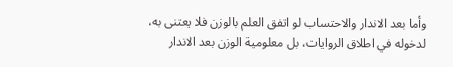وأما بعد الاندار والاحتساب لو اتفق العلم بالوزن فلا يعتنى به، لدخوله في اطلاق الروايات، بل معلومية الوزن بعد الاندار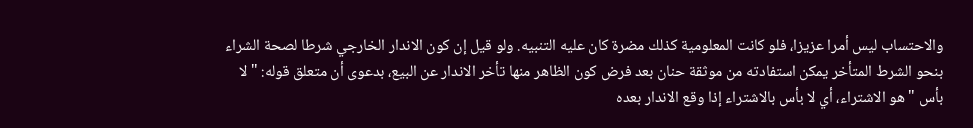والاحتساب ليس أمرا عزيزا، فلو كانت المعلومية كذلك مضرة كان عليه التنبيه. ولو قيل إن كون الاندار الخارجي شرطا لصحة الشراء بنحو الشرط المتأخر يمكن استفادته من موثقة حنان بعد فرض كون الظاهر منها تأخر الاندار عن البيع، بدعوى أن متعلق قوله: " لا بأس " هو الاشتراء، أي لا بأس بالاشتراء إذا وقع الاندار بعده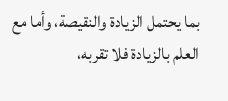بما يحتمل الزيادة والنقيصة، وأما مع العلم بالزيادة فلا تقربه،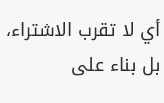أي لا تقرب الاشتراء، بل بناء على